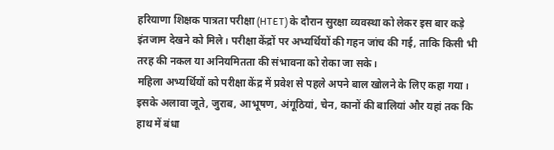हरियाणा शिक्षक पात्रता परीक्षा (HTET) के दौरान सुरक्षा व्यवस्था को लेकर इस बार कड़े इंतजाम देखने को मिले। परीक्षा केंद्रों पर अभ्यर्थियों की गहन जांच की गई, ताकि किसी भी तरह की नकल या अनियमितता की संभावना को रोका जा सके।
महिला अभ्यर्थियों को परीक्षा केंद्र में प्रवेश से पहले अपने बाल खोलने के लिए कहा गया। इसके अलावा जूते, जुराब, आभूषण, अंगूठियां, चेन, कानों की बालियां और यहां तक कि हाथ में बंधा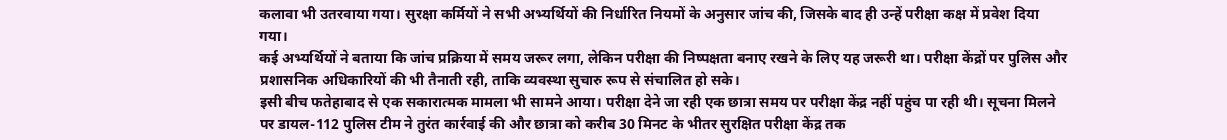कलावा भी उतरवाया गया। सुरक्षा कर्मियों ने सभी अभ्यर्थियों की निर्धारित नियमों के अनुसार जांच की, जिसके बाद ही उन्हें परीक्षा कक्ष में प्रवेश दिया गया।
कई अभ्यर्थियों ने बताया कि जांच प्रक्रिया में समय जरूर लगा, लेकिन परीक्षा की निष्पक्षता बनाए रखने के लिए यह जरूरी था। परीक्षा केंद्रों पर पुलिस और प्रशासनिक अधिकारियों की भी तैनाती रही, ताकि व्यवस्था सुचारु रूप से संचालित हो सके।
इसी बीच फतेहाबाद से एक सकारात्मक मामला भी सामने आया। परीक्षा देने जा रही एक छात्रा समय पर परीक्षा केंद्र नहीं पहुंच पा रही थी। सूचना मिलने पर डायल-112 पुलिस टीम ने तुरंत कार्रवाई की और छात्रा को करीब 30 मिनट के भीतर सुरक्षित परीक्षा केंद्र तक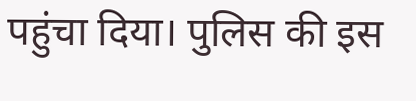पहुंचा दिया। पुलिस की इस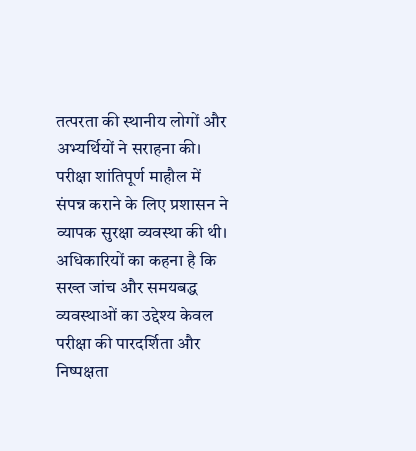तत्परता की स्थानीय लोगों और अभ्यर्थियों ने सराहना की।
परीक्षा शांतिपूर्ण माहौल में संपन्न कराने के लिए प्रशासन ने व्यापक सुरक्षा व्यवस्था की थी। अधिकारियों का कहना है कि सख्त जांच और समयबद्ध व्यवस्थाओं का उद्देश्य केवल परीक्षा की पारदर्शिता और निष्पक्षता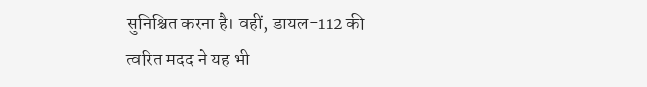सुनिश्चित करना है। वहीं, डायल-112 की त्वरित मदद ने यह भी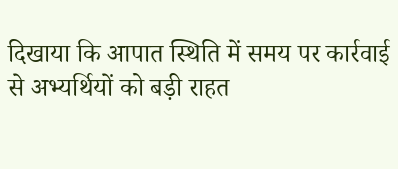दिखाया कि आपात स्थिति में समय पर कार्रवाई से अभ्यर्थियों को बड़ी राहत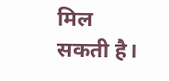मिल सकती है।